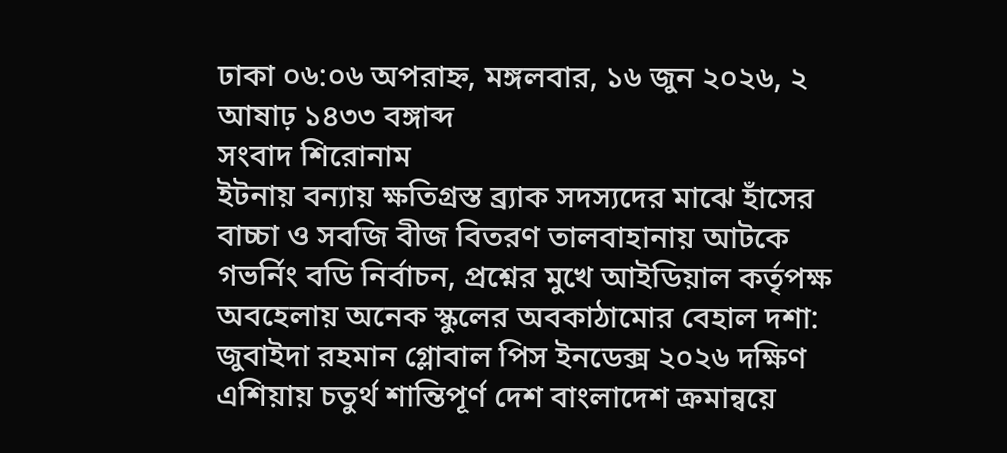ঢাকা ০৬:০৬ অপরাহ্ন, মঙ্গলবার, ১৬ জুন ২০২৬, ২ আষাঢ় ১৪৩৩ বঙ্গাব্দ
সংবাদ শিরোনাম
ইটনায় বন্যায় ক্ষতিগ্রস্ত ব্র্যাক সদস্যদের মাঝে হাঁসের বাচ্চা ও সবজি বীজ বিতরণ তালবাহানায় আটকে গভর্নিং বডি নির্বাচন, প্রশ্নের মুখে আইডিয়াল কর্তৃপক্ষ অবহেলায় অনেক স্কুলের অবকাঠামোর বেহাল দশা: জুবাইদা রহমান গ্লোবাল পিস ইনডেক্স ২০২৬ দক্ষিণ এশিয়ায় চতুর্থ শান্তিপূর্ণ দেশ বাংলাদেশ ক্রমান্বয়ে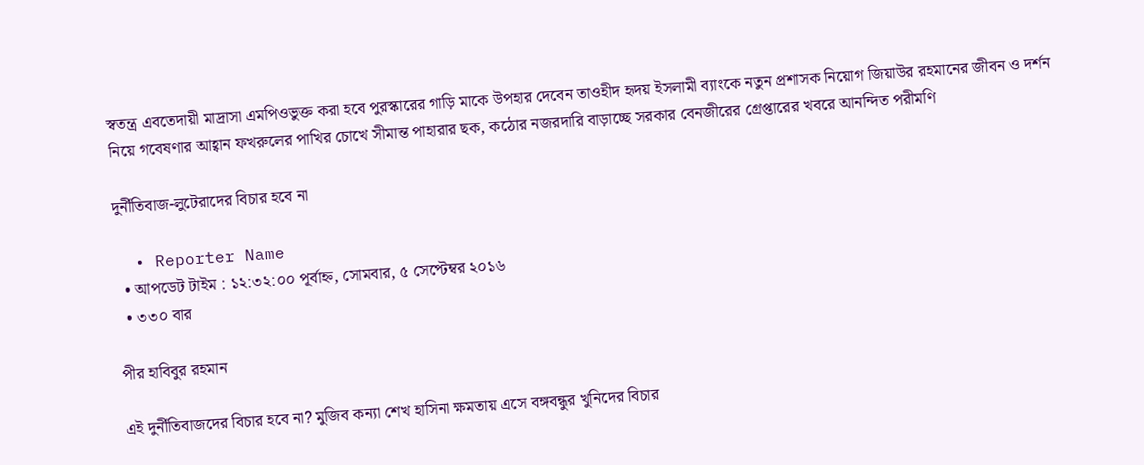স্বতন্ত্র এবতেদায়ী মাদ্রাসা এমপিওভুক্ত করা হবে পুরস্কারের গাড়ি মাকে উপহার দেবেন তাওহীদ হৃদয় ইসলামী ব্যাংকে নতুন প্রশাসক নিয়োগ জিয়াউর রহমানের জীবন ও দর্শন নিয়ে গবেষণার আহ্বান ফখরুলের পাখির চোখে সীমান্ত পাহারার ছক, কঠোর নজরদারি বাড়াচ্ছে সরকার বেনজীরের গ্রেপ্তারের খবরে আনন্দিত পরীমণি

দুর্নীতিবাজ-লুটেরাদের বিচার হবে না

  • Reporter Name
  • আপডেট টাইম : ১২:৩২:০০ পূর্বাহ্ন, সোমবার, ৫ সেপ্টেম্বর ২০১৬
  • ৩৩০ বার

পীর হাবিবুর রহমান

এই দুর্নীতিবাজদের বিচার হবে না? মুজিব কন্যা শেখ হাসিনা ক্ষমতায় এসে বঙ্গবন্ধুর খুনিদের বিচার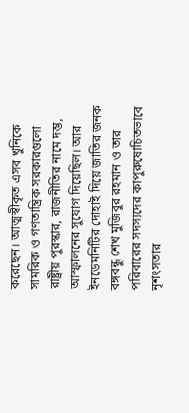করেছেন। আত্মস্বীকৃত এসব খুনিকে সামরিক ও গণতান্ত্রিক সরকারগুলো রাষ্ট্রীয় পুরস্কার, রাজনীতির নামে দম্ভ, আস্ফালনের সুযোগ দিয়েছিল। আর ইনডেমনিটির দোহাই দিয়ে জাতির জনক বঙ্গবন্ধু শেখ মুজিবুর রহমান ও তার পরিবারের সদস্যদের কাপুরুষোচিতভাবে নৃশংসতার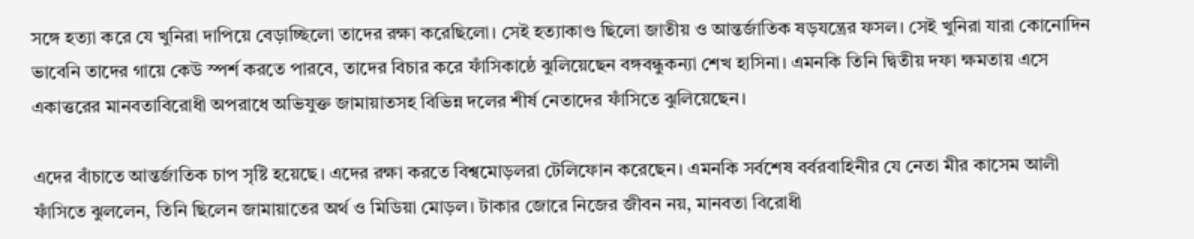সঙ্গে হত্যা করে যে খুনিরা দাপিয়ে বেড়াচ্ছিলো তাদের রক্ষা করেছিলো। সেই হত্যাকাণ্ড ছিলো জাতীয় ও আন্তর্জাতিক ষড়যন্ত্রের ফসল। সেই খুনিরা যারা কোনোদিন ভাবেনি তাদের গায়ে কেউ স্পর্শ করতে পারবে, তাদের বিচার করে ফাঁসিকাষ্ঠে ঝুলিয়েছেন বঙ্গবন্ধুকন্যা শেখ হাসিনা। এমনকি তিনি দ্বিতীয় দফা ক্ষমতায় এসে একাত্তরের মানবতাবিরোধী অপরাধে অভিযুক্ত জামায়াতসহ বিভিন্ন দলের শীর্ষ নেতাদের ফাঁসিতে ঝুলিয়েছেন।

এদের বাঁচাতে আন্তর্জাতিক চাপ সৃষ্টি হয়েছে। এদের রক্ষা করতে বিশ্বমোড়লরা টেলিফোন করেছেন। এমনকি সর্বশেষ বর্বরবাহিনীর যে নেতা মীর কাসেম আলী ফাঁসিতে ঝুললেন, তিনি ছিলেন জামায়াতের অর্থ ও মিডিয়া মোড়ল। টাকার জোরে নিজের জীবন নয়, মানবতা বিরোধী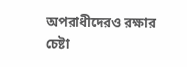অপরাধীদেরও রক্ষার চেষ্টা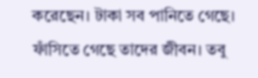করেছেন। টাকা সব পানিতে গেছে। ফাঁসিতে গেছে তাদের জীবন। তবু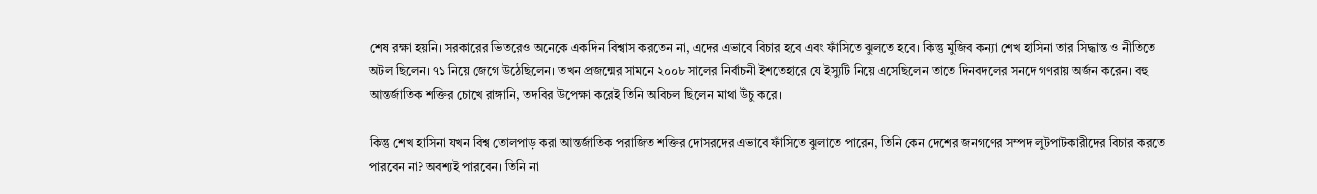শেষ রক্ষা হয়নি। সরকারের ভিতরেও অনেকে একদিন বিশ্বাস করতেন না, এদের এভাবে বিচার হবে এবং ফাঁসিতে ঝুলতে হবে। কিন্তু মুজিব কন্যা শেখ হাসিনা তার সিদ্ধান্ত ও নীতিতে অটল ছিলেন। ৭১ নিয়ে জেগে উঠেছিলেন। তখন প্রজন্মের সামনে ২০০৮ সালের নির্বাচনী ইশতেহারে যে ইস্যুটি নিয়ে এসেছিলেন তাতে দিনবদলের সনদে গণরায় অর্জন করেন। বহু আন্তর্জাতিক শক্তির চোখে রাঙ্গানি, তদবির উপেক্ষা করেই তিনি অবিচল ছিলেন মাথা উঁচু করে।

কিন্তু শেখ হাসিনা যখন বিশ্ব তোলপাড় করা আন্তর্জাতিক পরাজিত শক্তির দোসরদের এভাবে ফাঁসিতে ঝুলাতে পারেন, তিনি কেন দেশের জনগণের সম্পদ লুটপাটকারীদের বিচার করতে পারবেন না? অবশ্যই পারবেন। তিনি না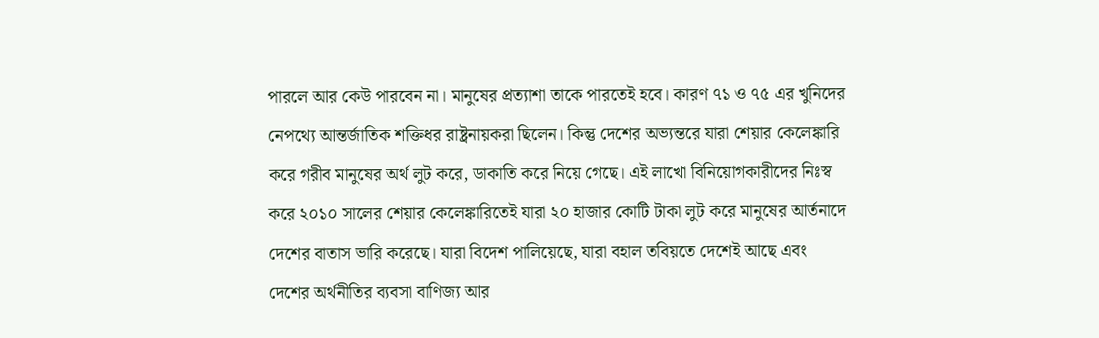পারলে আর কেউ পারবেন না। মানুষের প্রত্যাশা তাকে পারতেই হবে। কারণ ৭১ ও ৭৫ এর খুনিদের নেপথ্যে আন্তর্জাতিক শক্তিধর রাষ্ট্রনায়করা ছিলেন। কিন্তু দেশের অভ্যন্তরে যারা শেয়ার কেলেঙ্কারি করে গরীব মানুষের অর্থ লুট করে, ডাকাতি করে নিয়ে গেছে। এই লাখো বিনিয়োগকারীদের নিঃস্ব করে ২০১০ সালের শেয়ার কেলেঙ্কারিতেই যারা ২০ হাজার কোটি টাকা লুট করে মানুষের আর্তনাদে দেশের বাতাস ভারি করেছে। যারা বিদেশ পালিয়েছে, যারা বহাল তবিয়তে দেশেই আছে এবং দেশের অর্থনীতির ব্যবসা বাণিজ্য আর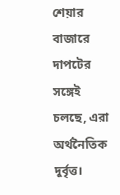শেয়ার বাজারে দাপটের সঙ্গেই চলছে, এরা অর্থনৈতিক দুর্বৃত্ত।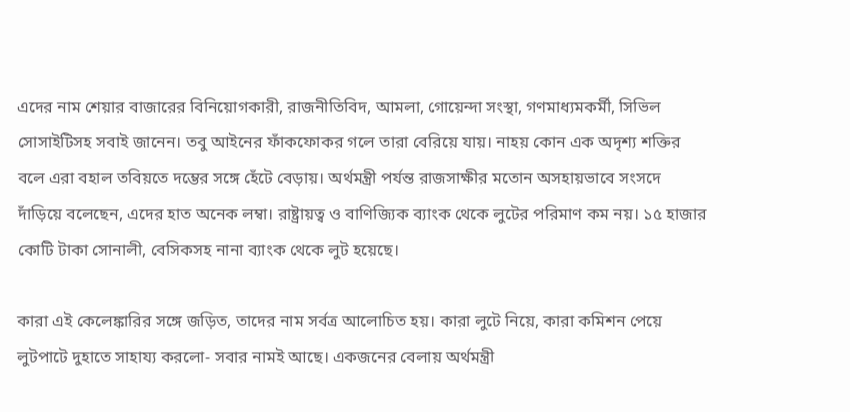এদের নাম শেয়ার বাজারের বিনিয়োগকারী, রাজনীতিবিদ, আমলা, গোয়েন্দা সংস্থা, গণমাধ্যমকর্মী, সিভিল সোসাইটিসহ সবাই জানেন। তবু আইনের ফাঁকফোকর গলে তারা বেরিয়ে যায়। নাহয় কোন এক অদৃশ্য শক্তির বলে এরা বহাল তবিয়তে দম্ভের সঙ্গে হেঁটে বেড়ায়। অর্থমন্ত্রী পর্যন্ত রাজসাক্ষীর মতোন অসহায়ভাবে সংসদে দাঁড়িয়ে বলেছেন, এদের হাত অনেক লম্বা। রাষ্ট্রায়ত্ব ও বাণিজ্যিক ব্যাংক থেকে লুটের পরিমাণ কম নয়। ১৫ হাজার কোটি টাকা সোনালী, বেসিকসহ নানা ব্যাংক থেকে লুট হয়েছে।

কারা এই কেলেঙ্কারির সঙ্গে জড়িত, তাদের নাম সর্বত্র আলোচিত হয়। কারা লুটে নিয়ে, কারা কমিশন পেয়ে লুটপাটে দুহাতে সাহায্য করলো- সবার নামই আছে। একজনের বেলায় অর্থমন্ত্রী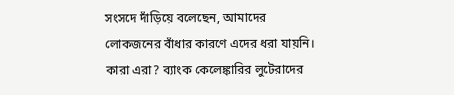সংসদে দাঁড়িয়ে বলেছেন, আমাদের লোকজনের বাঁধার কারণে এদের ধরা যায়নি। কারা এরা? ব্যাংক কেলেঙ্কারির লুটেরাদের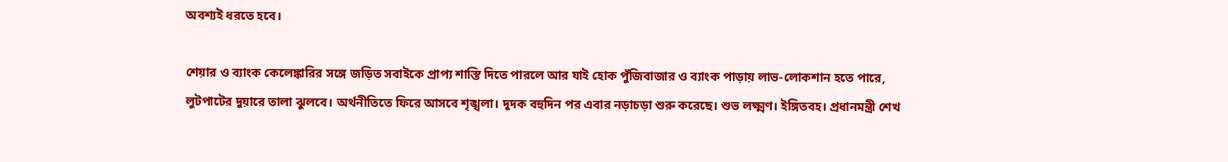অবশ্যই ধরতে হবে।

শেয়ার ও ব্যাংক কেলেঙ্কারির সঙ্গে জড়িত সবাইকে প্রাপ্য শাস্তি দিতে পারলে আর যাই হোক পুঁজিবাজার ও ব্যাংক পাড়ায় লাভ-লোকশান হতে পারে, লুটপাটের দুয়ারে তালা ঝুলবে। অর্থনীতিতে ফিরে আসবে শৃঙ্খলা। দুদক বহুদিন পর এবার নড়াচড়া শুরু করেছে। শুভ লক্ষ্মণ। ইঙ্গিতবহ। প্রধানমন্ত্রী শেখ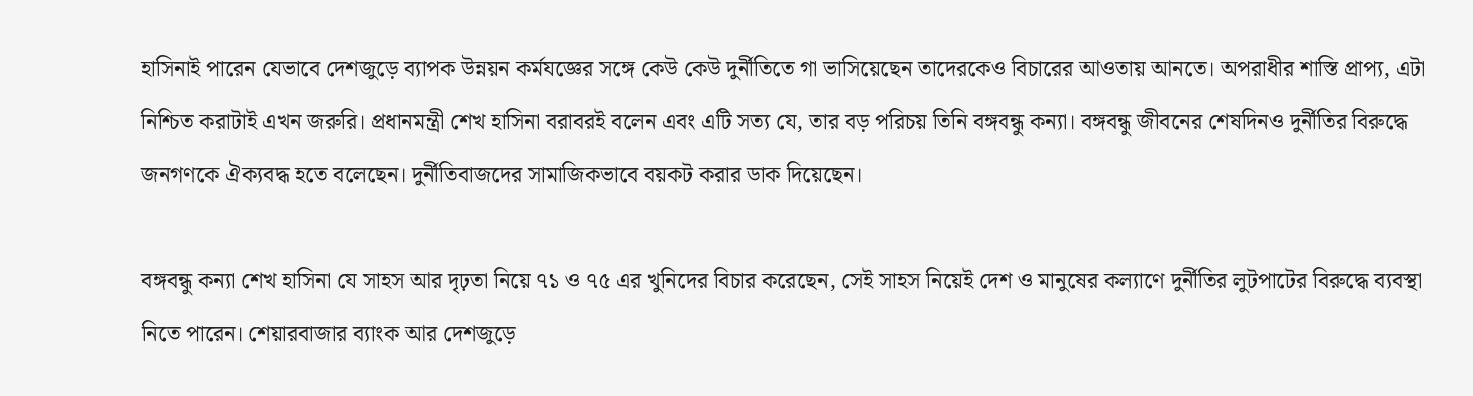হাসিনাই পারেন যেভাবে দেশজুড়ে ব্যাপক উন্নয়ন কর্মযজ্ঞের সঙ্গে কেউ কেউ দুর্নীতিতে গা ভাসিয়েছেন তাদেরকেও বিচারের আওতায় আনতে। অপরাধীর শাস্তি প্রাপ্য, এটা নিশ্চিত করাটাই এখন জরুরি। প্রধানমন্ত্রী শেখ হাসিনা বরাবরই বলেন এবং এটি সত্য যে, তার বড় পরিচয় তিনি বঙ্গবন্ধু কন্যা। বঙ্গবন্ধু জীবনের শেষদিনও দুর্নীতির বিরুদ্ধে জনগণকে ঐক্যবদ্ধ হতে বলেছেন। দুর্নীতিবাজদের সামাজিকভাবে বয়কট করার ডাক দিয়েছেন।

বঙ্গবন্ধু কন্যা শেখ হাসিনা যে সাহস আর দৃঢ়তা নিয়ে ৭১ ও ৭৫ এর খুনিদের বিচার করেছেন, সেই সাহস নিয়েই দেশ ও মানুষের কল্যাণে দুর্নীতির লুটপাটের বিরুদ্ধে ব্যবস্থা নিতে পারেন। শেয়ারবাজার ব্যাংক আর দেশজুড়ে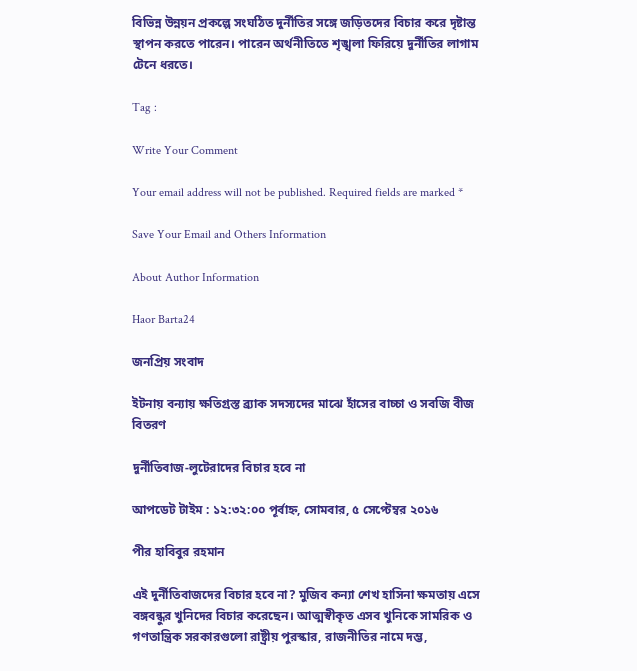বিভিন্ন উন্নয়ন প্রকল্পে সংঘঠিত দুর্নীতির সঙ্গে জড়িতদের বিচার করে দৃষ্টান্ত স্থাপন করতে পারেন। পারেন অর্থনীতিতে শৃঙ্খলা ফিরিয়ে দুর্নীতির লাগাম টেনে ধরতে।

Tag :

Write Your Comment

Your email address will not be published. Required fields are marked *

Save Your Email and Others Information

About Author Information

Haor Barta24

জনপ্রিয় সংবাদ

ইটনায় বন্যায় ক্ষতিগ্রস্ত ব্র্যাক সদস্যদের মাঝে হাঁসের বাচ্চা ও সবজি বীজ বিতরণ

দুর্নীতিবাজ-লুটেরাদের বিচার হবে না

আপডেট টাইম : ১২:৩২:০০ পূর্বাহ্ন, সোমবার, ৫ সেপ্টেম্বর ২০১৬

পীর হাবিবুর রহমান

এই দুর্নীতিবাজদের বিচার হবে না? মুজিব কন্যা শেখ হাসিনা ক্ষমতায় এসে বঙ্গবন্ধুর খুনিদের বিচার করেছেন। আত্মস্বীকৃত এসব খুনিকে সামরিক ও গণতান্ত্রিক সরকারগুলো রাষ্ট্রীয় পুরস্কার, রাজনীতির নামে দম্ভ,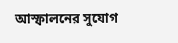আস্ফালনের সুযোগ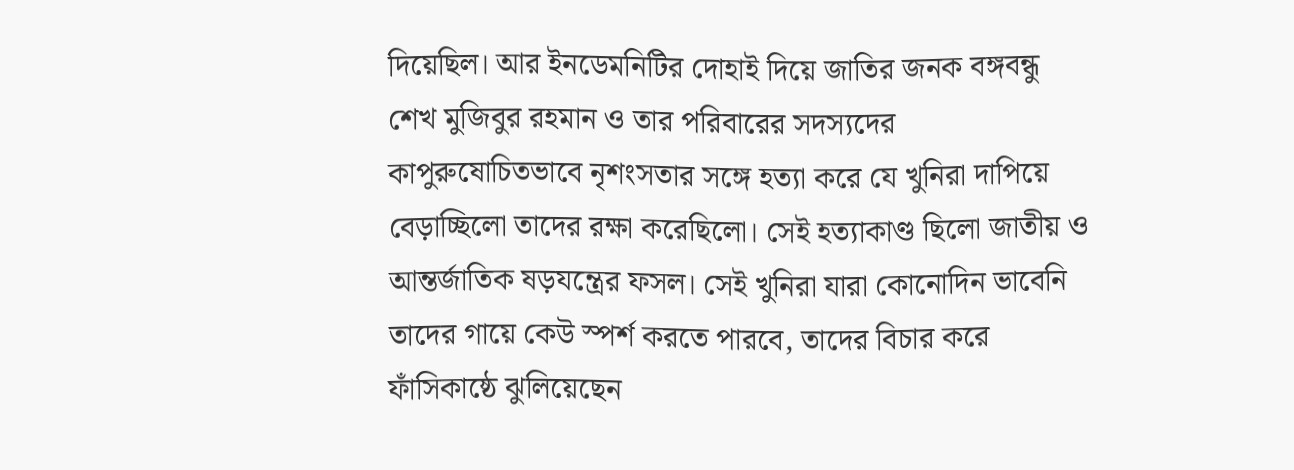দিয়েছিল। আর ইনডেমনিটির দোহাই দিয়ে জাতির জনক বঙ্গবন্ধু শেখ মুজিবুর রহমান ও তার পরিবারের সদস্যদের কাপুরুষোচিতভাবে নৃশংসতার সঙ্গে হত্যা করে যে খুনিরা দাপিয়ে বেড়াচ্ছিলো তাদের রক্ষা করেছিলো। সেই হত্যাকাণ্ড ছিলো জাতীয় ও আন্তর্জাতিক ষড়যন্ত্রের ফসল। সেই খুনিরা যারা কোনোদিন ভাবেনি তাদের গায়ে কেউ স্পর্শ করতে পারবে, তাদের বিচার করে ফাঁসিকাষ্ঠে ঝুলিয়েছেন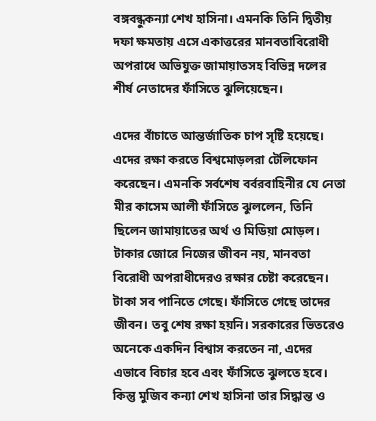বঙ্গবন্ধুকন্যা শেখ হাসিনা। এমনকি তিনি দ্বিতীয় দফা ক্ষমতায় এসে একাত্তরের মানবতাবিরোধী অপরাধে অভিযুক্ত জামায়াতসহ বিভিন্ন দলের শীর্ষ নেতাদের ফাঁসিতে ঝুলিয়েছেন।

এদের বাঁচাতে আন্তর্জাতিক চাপ সৃষ্টি হয়েছে। এদের রক্ষা করতে বিশ্বমোড়লরা টেলিফোন করেছেন। এমনকি সর্বশেষ বর্বরবাহিনীর যে নেতা মীর কাসেম আলী ফাঁসিতে ঝুললেন, তিনি ছিলেন জামায়াতের অর্থ ও মিডিয়া মোড়ল। টাকার জোরে নিজের জীবন নয়, মানবতা বিরোধী অপরাধীদেরও রক্ষার চেষ্টা করেছেন। টাকা সব পানিতে গেছে। ফাঁসিতে গেছে তাদের জীবন। তবু শেষ রক্ষা হয়নি। সরকারের ভিতরেও অনেকে একদিন বিশ্বাস করতেন না, এদের এভাবে বিচার হবে এবং ফাঁসিতে ঝুলতে হবে। কিন্তু মুজিব কন্যা শেখ হাসিনা তার সিদ্ধান্ত ও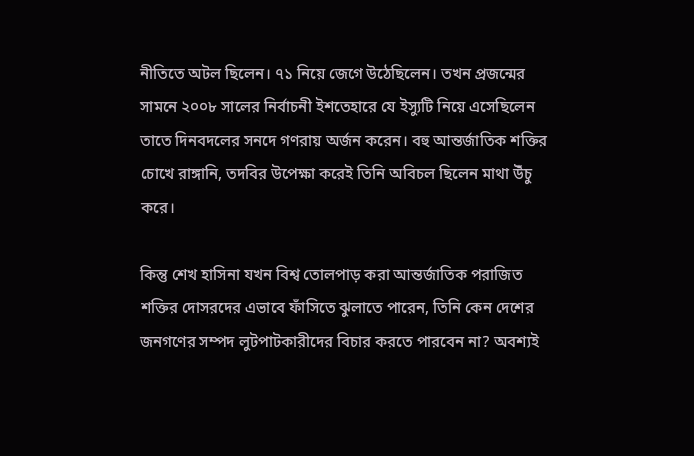নীতিতে অটল ছিলেন। ৭১ নিয়ে জেগে উঠেছিলেন। তখন প্রজন্মের সামনে ২০০৮ সালের নির্বাচনী ইশতেহারে যে ইস্যুটি নিয়ে এসেছিলেন তাতে দিনবদলের সনদে গণরায় অর্জন করেন। বহু আন্তর্জাতিক শক্তির চোখে রাঙ্গানি, তদবির উপেক্ষা করেই তিনি অবিচল ছিলেন মাথা উঁচু করে।

কিন্তু শেখ হাসিনা যখন বিশ্ব তোলপাড় করা আন্তর্জাতিক পরাজিত শক্তির দোসরদের এভাবে ফাঁসিতে ঝুলাতে পারেন, তিনি কেন দেশের জনগণের সম্পদ লুটপাটকারীদের বিচার করতে পারবেন না? অবশ্যই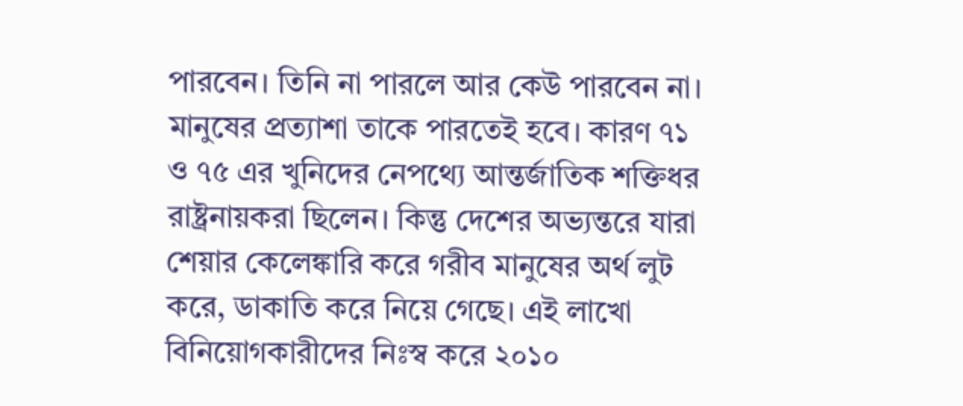পারবেন। তিনি না পারলে আর কেউ পারবেন না। মানুষের প্রত্যাশা তাকে পারতেই হবে। কারণ ৭১ ও ৭৫ এর খুনিদের নেপথ্যে আন্তর্জাতিক শক্তিধর রাষ্ট্রনায়করা ছিলেন। কিন্তু দেশের অভ্যন্তরে যারা শেয়ার কেলেঙ্কারি করে গরীব মানুষের অর্থ লুট করে, ডাকাতি করে নিয়ে গেছে। এই লাখো বিনিয়োগকারীদের নিঃস্ব করে ২০১০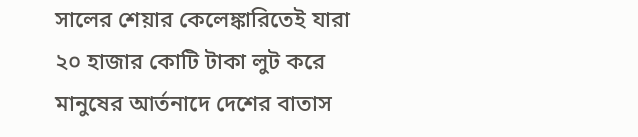সালের শেয়ার কেলেঙ্কারিতেই যারা ২০ হাজার কোটি টাকা লুট করে মানুষের আর্তনাদে দেশের বাতাস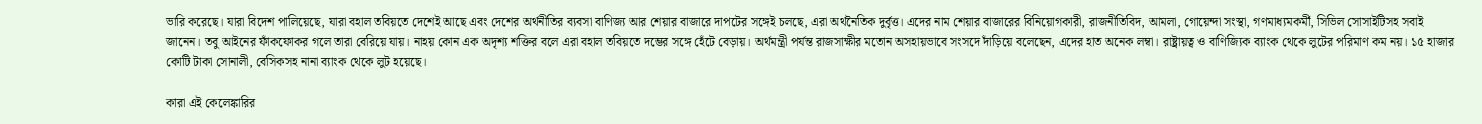ভারি করেছে। যারা বিদেশ পালিয়েছে, যারা বহাল তবিয়তে দেশেই আছে এবং দেশের অর্থনীতির ব্যবসা বাণিজ্য আর শেয়ার বাজারে দাপটের সঙ্গেই চলছে, এরা অর্থনৈতিক দুর্বৃত্ত। এদের নাম শেয়ার বাজারের বিনিয়োগকারী, রাজনীতিবিদ, আমলা, গোয়েন্দা সংস্থা, গণমাধ্যমকর্মী, সিভিল সোসাইটিসহ সবাই জানেন। তবু আইনের ফাঁকফোকর গলে তারা বেরিয়ে যায়। নাহয় কোন এক অদৃশ্য শক্তির বলে এরা বহাল তবিয়তে দম্ভের সঙ্গে হেঁটে বেড়ায়। অর্থমন্ত্রী পর্যন্ত রাজসাক্ষীর মতোন অসহায়ভাবে সংসদে দাঁড়িয়ে বলেছেন, এদের হাত অনেক লম্বা। রাষ্ট্রায়ত্ব ও বাণিজ্যিক ব্যাংক থেকে লুটের পরিমাণ কম নয়। ১৫ হাজার কোটি টাকা সোনালী, বেসিকসহ নানা ব্যাংক থেকে লুট হয়েছে।

কারা এই কেলেঙ্কারির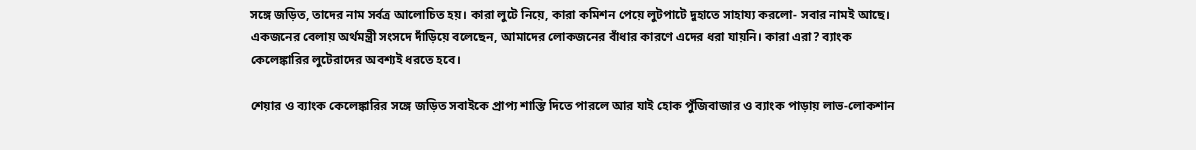সঙ্গে জড়িত, তাদের নাম সর্বত্র আলোচিত হয়। কারা লুটে নিয়ে, কারা কমিশন পেয়ে লুটপাটে দুহাতে সাহায্য করলো- সবার নামই আছে। একজনের বেলায় অর্থমন্ত্রী সংসদে দাঁড়িয়ে বলেছেন, আমাদের লোকজনের বাঁধার কারণে এদের ধরা যায়নি। কারা এরা? ব্যাংক কেলেঙ্কারির লুটেরাদের অবশ্যই ধরতে হবে।

শেয়ার ও ব্যাংক কেলেঙ্কারির সঙ্গে জড়িত সবাইকে প্রাপ্য শাস্তি দিতে পারলে আর যাই হোক পুঁজিবাজার ও ব্যাংক পাড়ায় লাভ-লোকশান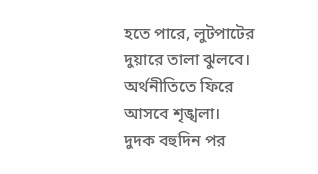হতে পারে, লুটপাটের দুয়ারে তালা ঝুলবে। অর্থনীতিতে ফিরে আসবে শৃঙ্খলা। দুদক বহুদিন পর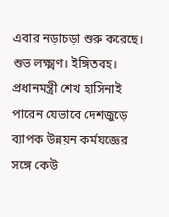এবার নড়াচড়া শুরু করেছে। শুভ লক্ষ্মণ। ইঙ্গিতবহ। প্রধানমন্ত্রী শেখ হাসিনাই পারেন যেভাবে দেশজুড়ে ব্যাপক উন্নয়ন কর্মযজ্ঞের সঙ্গে কেউ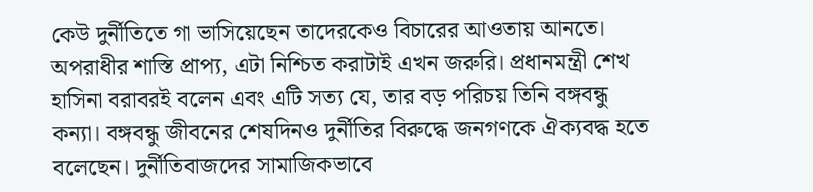কেউ দুর্নীতিতে গা ভাসিয়েছেন তাদেরকেও বিচারের আওতায় আনতে। অপরাধীর শাস্তি প্রাপ্য, এটা নিশ্চিত করাটাই এখন জরুরি। প্রধানমন্ত্রী শেখ হাসিনা বরাবরই বলেন এবং এটি সত্য যে, তার বড় পরিচয় তিনি বঙ্গবন্ধু কন্যা। বঙ্গবন্ধু জীবনের শেষদিনও দুর্নীতির বিরুদ্ধে জনগণকে ঐক্যবদ্ধ হতে বলেছেন। দুর্নীতিবাজদের সামাজিকভাবে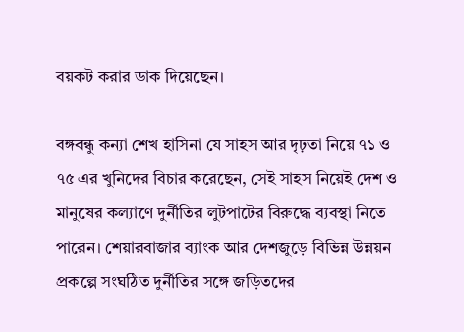বয়কট করার ডাক দিয়েছেন।

বঙ্গবন্ধু কন্যা শেখ হাসিনা যে সাহস আর দৃঢ়তা নিয়ে ৭১ ও ৭৫ এর খুনিদের বিচার করেছেন, সেই সাহস নিয়েই দেশ ও মানুষের কল্যাণে দুর্নীতির লুটপাটের বিরুদ্ধে ব্যবস্থা নিতে পারেন। শেয়ারবাজার ব্যাংক আর দেশজুড়ে বিভিন্ন উন্নয়ন প্রকল্পে সংঘঠিত দুর্নীতির সঙ্গে জড়িতদের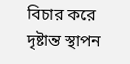বিচার করে দৃষ্টান্ত স্থাপন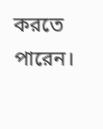করতে পারেন।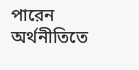পারেন অর্থনীতিতে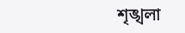শৃঙ্খলা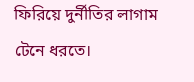ফিরিয়ে দুর্নীতির লাগাম টেনে ধরতে।